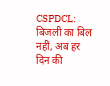CSPDCL: बिजली का बिल नहीं, अब हर दिन की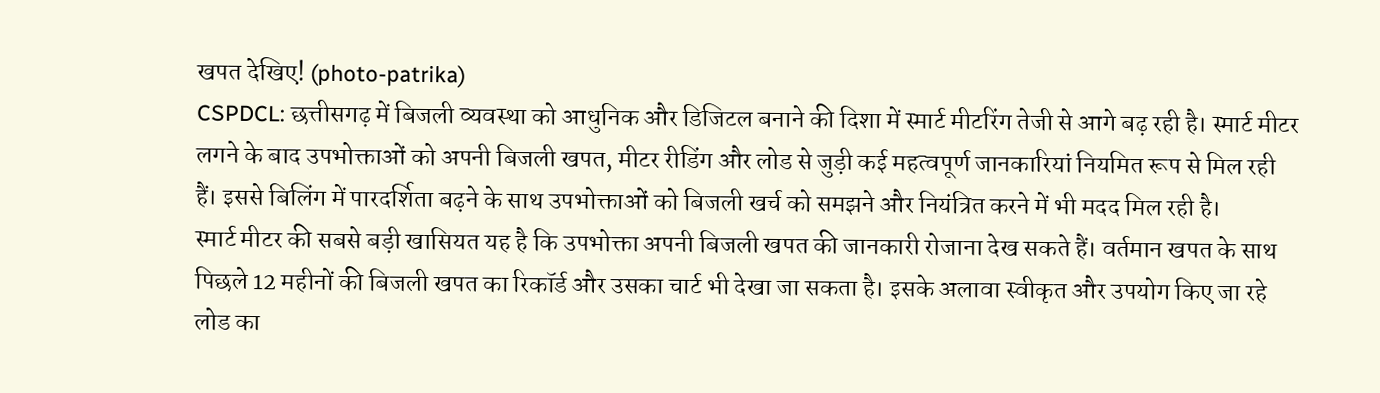खपत देखिए! (photo-patrika)
CSPDCL: छत्तीसगढ़ में बिजली व्यवस्था को आधुनिक और डिजिटल बनाने की दिशा में स्मार्ट मीटरिंग तेजी से आगे बढ़ रही है। स्मार्ट मीटर लगने के बाद उपभोक्ताओं को अपनी बिजली खपत, मीटर रीडिंग और लोड से जुड़ी कई महत्वपूर्ण जानकारियां नियमित रूप से मिल रही हैं। इससे बिलिंग में पारदर्शिता बढ़ने के साथ उपभोक्ताओं को बिजली खर्च को समझने और नियंत्रित करने में भी मदद मिल रही है।
स्मार्ट मीटर की सबसे बड़ी खासियत यह है कि उपभोक्ता अपनी बिजली खपत की जानकारी रोजाना देख सकते हैं। वर्तमान खपत के साथ पिछले 12 महीनों की बिजली खपत का रिकॉर्ड और उसका चार्ट भी देखा जा सकता है। इसके अलावा स्वीकृत और उपयोग किए जा रहे लोड का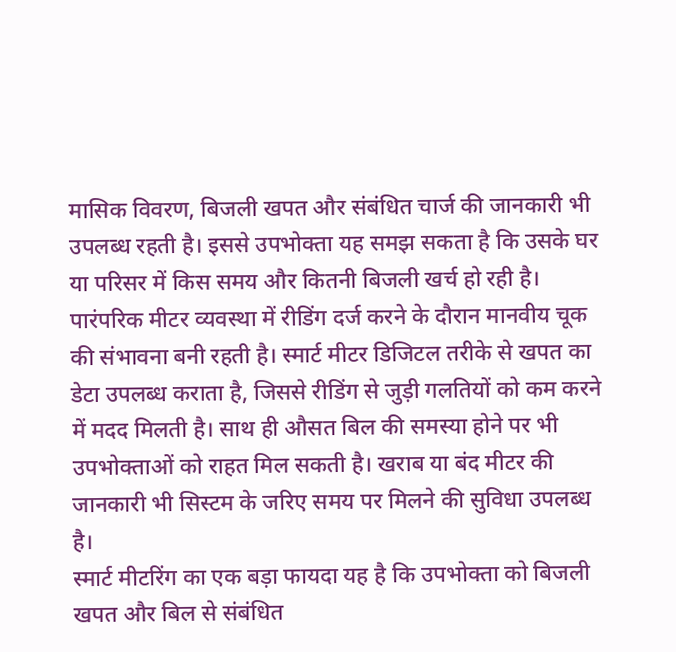मासिक विवरण, बिजली खपत और संबंधित चार्ज की जानकारी भी उपलब्ध रहती है। इससे उपभोक्ता यह समझ सकता है कि उसके घर या परिसर में किस समय और कितनी बिजली खर्च हो रही है।
पारंपरिक मीटर व्यवस्था में रीडिंग दर्ज करने के दौरान मानवीय चूक की संभावना बनी रहती है। स्मार्ट मीटर डिजिटल तरीके से खपत का डेटा उपलब्ध कराता है, जिससे रीडिंग से जुड़ी गलतियों को कम करने में मदद मिलती है। साथ ही औसत बिल की समस्या होने पर भी उपभोक्ताओं को राहत मिल सकती है। खराब या बंद मीटर की जानकारी भी सिस्टम के जरिए समय पर मिलने की सुविधा उपलब्ध है।
स्मार्ट मीटरिंग का एक बड़ा फायदा यह है कि उपभोक्ता को बिजली खपत और बिल से संबंधित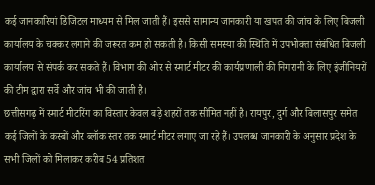कई जानकारियां डिजिटल माध्यम से मिल जाती हैं। इससे सामान्य जानकारी या खपत की जांच के लिए बिजली कार्यालय के चक्कर लगाने की जरूरत कम हो सकती है। किसी समस्या की स्थिति में उपभोक्ता संबंधित बिजली कार्यालय से संपर्क कर सकते हैं। विभाग की ओर से स्मार्ट मीटर की कार्यप्रणाली की निगरानी के लिए इंजीनियरों की टीम द्वारा सर्वे और जांच भी की जाती है।
छत्तीसगढ़ में स्मार्ट मीटरिंग का विस्तार केवल बड़े शहरों तक सीमित नहीं है। रायपुर, दुर्ग और बिलासपुर समेत कई जिलों के कस्बों और ब्लॉक स्तर तक स्मार्ट मीटर लगाए जा रहे हैं। उपलब्ध जानकारी के अनुसार प्रदेश के सभी जिलों को मिलाकर करीब 54 प्रतिशत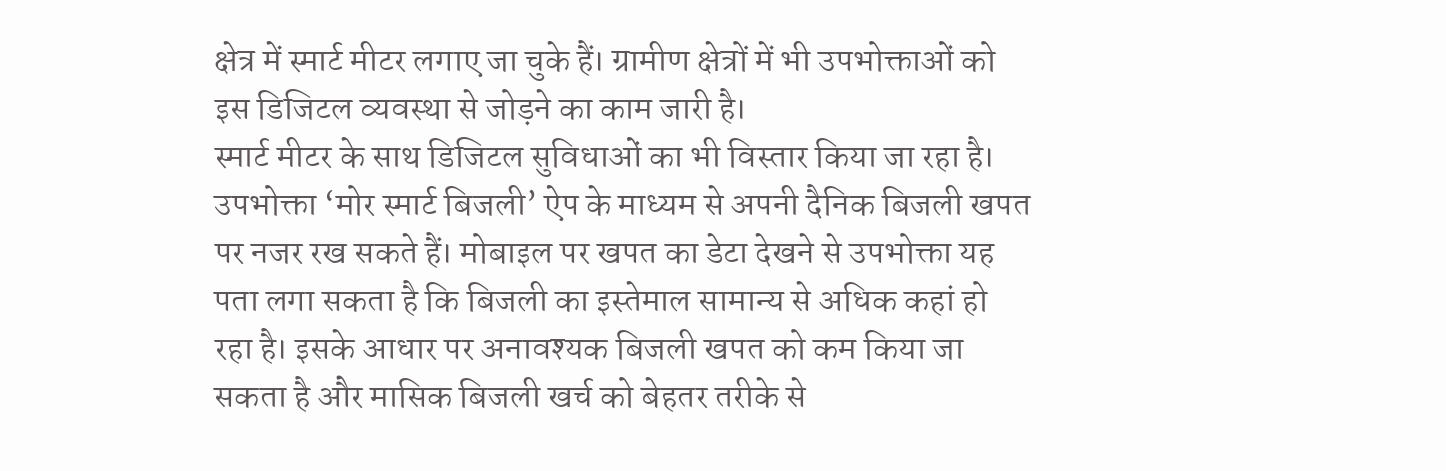क्षेत्र में स्मार्ट मीटर लगाए जा चुके हैं। ग्रामीण क्षेत्रों में भी उपभोक्ताओं को इस डिजिटल व्यवस्था से जोड़ने का काम जारी है।
स्मार्ट मीटर के साथ डिजिटल सुविधाओं का भी विस्तार किया जा रहा है। उपभोक्ता ‘मोर स्मार्ट बिजली’ ऐप के माध्यम से अपनी दैनिक बिजली खपत पर नजर रख सकते हैं। मोबाइल पर खपत का डेटा देखने से उपभोक्ता यह पता लगा सकता है कि बिजली का इस्तेमाल सामान्य से अधिक कहां हो रहा है। इसके आधार पर अनावश्यक बिजली खपत को कम किया जा सकता है और मासिक बिजली खर्च को बेहतर तरीके से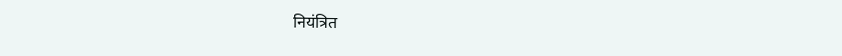नियंत्रित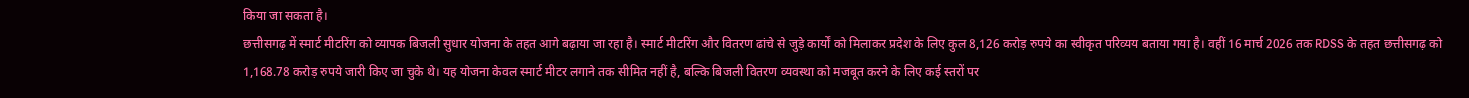किया जा सकता है।
छत्तीसगढ़ में स्मार्ट मीटरिंग को व्यापक बिजली सुधार योजना के तहत आगे बढ़ाया जा रहा है। स्मार्ट मीटरिंग और वितरण ढांचे से जुड़े कार्यों को मिलाकर प्रदेश के लिए कुल 8,126 करोड़ रुपये का स्वीकृत परिव्यय बताया गया है। वहीं 16 मार्च 2026 तक RDSS के तहत छत्तीसगढ़ को 1,168.78 करोड़ रुपये जारी किए जा चुके थे। यह योजना केवल स्मार्ट मीटर लगाने तक सीमित नहीं है, बल्कि बिजली वितरण व्यवस्था को मजबूत करने के लिए कई स्तरों पर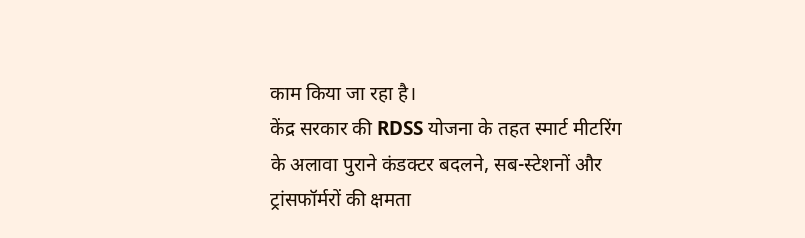काम किया जा रहा है।
केंद्र सरकार की RDSS योजना के तहत स्मार्ट मीटरिंग के अलावा पुराने कंडक्टर बदलने, सब-स्टेशनों और ट्रांसफॉर्मरों की क्षमता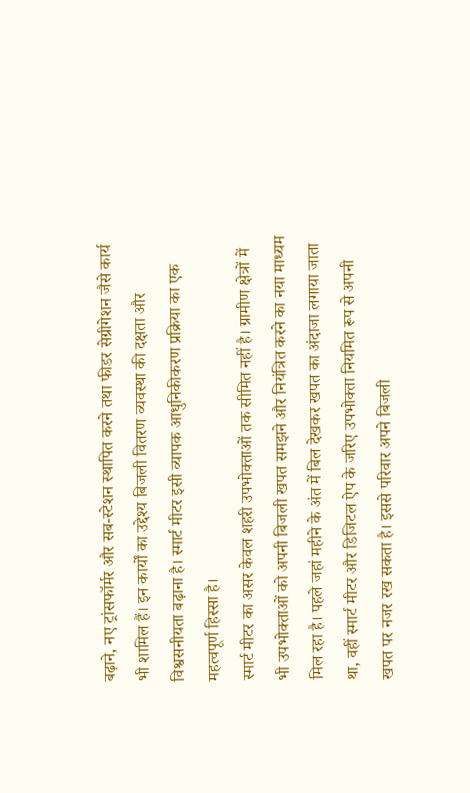बढ़ाने, नए ट्रांसफॉर्मर और सब-स्टेशन स्थापित करने तथा फीडर सेग्रीगेशन जैसे कार्य भी शामिल हैं। इन कार्यों का उद्देश्य बिजली वितरण व्यवस्था की दक्षता और विश्वसनीयता बढ़ाना है। स्मार्ट मीटर इसी व्यापक आधुनिकीकरण प्रक्रिया का एक महत्वपूर्ण हिस्सा है।
स्मार्ट मीटर का असर केवल शहरी उपभोक्ताओं तक सीमित नहीं है। ग्रामीण क्षेत्रों में भी उपभोक्ताओं को अपनी बिजली खपत समझने और नियंत्रित करने का नया माध्यम मिल रहा है। पहले जहां महीने के अंत में बिल देखकर खपत का अंदाजा लगाया जाता था, वहीं स्मार्ट मीटर और डिजिटल ऐप के जरिए उपभोक्ता नियमित रूप से अपनी खपत पर नजर रख सकता है। इससे परिवार अपने बिजली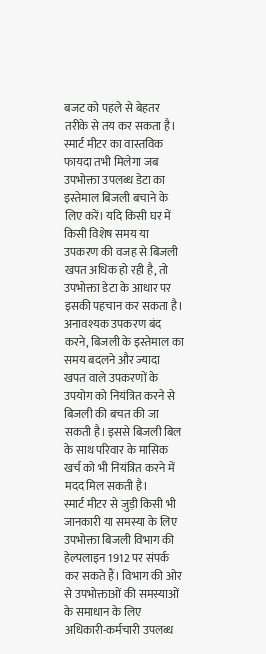बजट को पहले से बेहतर तरीके से तय कर सकता है।
स्मार्ट मीटर का वास्तविक फायदा तभी मिलेगा जब उपभोक्ता उपलब्ध डेटा का इस्तेमाल बिजली बचाने के लिए करें। यदि किसी घर में किसी विशेष समय या उपकरण की वजह से बिजली खपत अधिक हो रही है, तो उपभोक्ता डेटा के आधार पर इसकी पहचान कर सकता है। अनावश्यक उपकरण बंद करने, बिजली के इस्तेमाल का समय बदलने और ज्यादा खपत वाले उपकरणों के उपयोग को नियंत्रित करने से बिजली की बचत की जा सकती है। इससे बिजली बिल के साथ परिवार के मासिक खर्च को भी नियंत्रित करने में मदद मिल सकती है।
स्मार्ट मीटर से जुड़ी किसी भी जानकारी या समस्या के लिए उपभोक्ता बिजली विभाग की हेल्पलाइन 1912 पर संपर्क कर सकते हैं। विभाग की ओर से उपभोक्ताओं की समस्याओं के समाधान के लिए अधिकारी-कर्मचारी उपलब्ध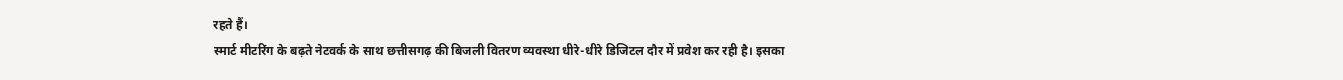रहते हैं।
स्मार्ट मीटरिंग के बढ़ते नेटवर्क के साथ छत्तीसगढ़ की बिजली वितरण व्यवस्था धीरे-धीरे डिजिटल दौर में प्रवेश कर रही है। इसका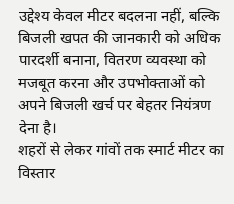उद्देश्य केवल मीटर बदलना नहीं, बल्कि बिजली खपत की जानकारी को अधिक पारदर्शी बनाना, वितरण व्यवस्था को मजबूत करना और उपभोक्ताओं को अपने बिजली खर्च पर बेहतर नियंत्रण देना है।
शहरों से लेकर गांवों तक स्मार्ट मीटर का विस्तार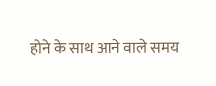होने के साथ आने वाले समय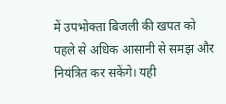में उपभोक्ता बिजली की खपत को पहले से अधिक आसानी से समझ और नियंत्रित कर सकेंगे। यही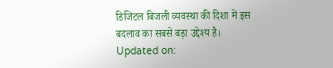डिजिटल बिजली व्यवस्था की दिशा में इस बदलाव का सबसे बड़ा उद्देश्य है।
Updated on: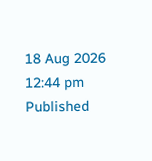18 Aug 2026 12:44 pm
Published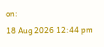on:
18 Aug 2026 12:44 pm